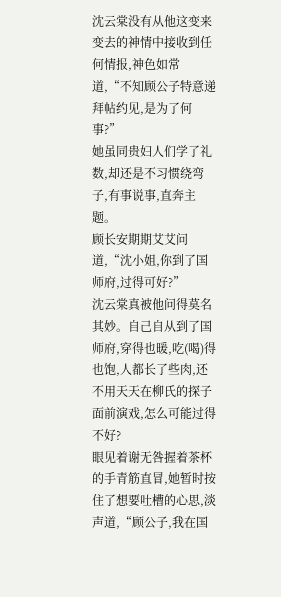沈云棠没有从他这变来变去的神情中接收到任何情报,神色如常道,“不知顾公子特意递拜帖约见,是为了何事?”
她虽同贵妇人们学了礼数,却还是不习惯绕弯子,有事说事,直奔主题。
顾长安期期艾艾问道,“沈小姐,你到了国师府,过得可好?”
沈云棠真被他问得莫名其妙。自己自从到了国师府,穿得也暖,吃(喝)得也饱,人都长了些肉,还不用天天在柳氏的探子面前演戏,怎么可能过得不好?
眼见着谢无咎握着茶杯的手青筋直冒,她暂时按住了想要吐槽的心思,淡声道,“顾公子,我在国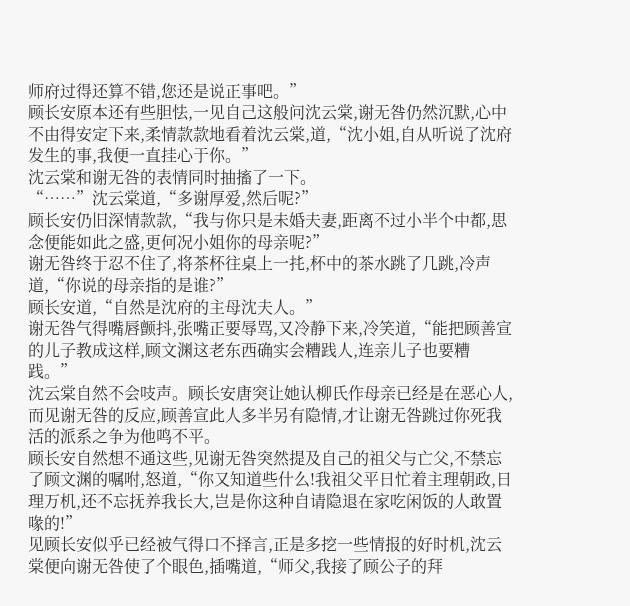师府过得还算不错,您还是说正事吧。”
顾长安原本还有些胆怯,一见自己这般问沈云棠,谢无咎仍然沉默,心中不由得安定下来,柔情款款地看着沈云棠,道,“沈小姐,自从听说了沈府发生的事,我便一直挂心于你。”
沈云棠和谢无咎的表情同时抽搐了一下。
“……”沈云棠道,“多谢厚爱,然后呢?”
顾长安仍旧深情款款,“我与你只是未婚夫妻,距离不过小半个中都,思念便能如此之盛,更何况小姐你的母亲呢?”
谢无咎终于忍不住了,将茶杯往桌上一扥,杯中的茶水跳了几跳,冷声道,“你说的母亲指的是谁?”
顾长安道,“自然是沈府的主母沈夫人。”
谢无咎气得嘴唇颤抖,张嘴正要辱骂,又冷静下来,冷笑道,“能把顾善宣的儿子教成这样,顾文渊这老东西确实会糟践人,连亲儿子也要糟践。”
沈云棠自然不会吱声。顾长安唐突让她认柳氏作母亲已经是在恶心人,而见谢无咎的反应,顾善宣此人多半另有隐情,才让谢无咎跳过你死我活的派系之争为他鸣不平。
顾长安自然想不通这些,见谢无咎突然提及自己的祖父与亡父,不禁忘了顾文渊的嘱咐,怒道,“你又知道些什么!我祖父平日忙着主理朝政,日理万机,还不忘抚养我长大,岂是你这种自请隐退在家吃闲饭的人敢置喙的!”
见顾长安似乎已经被气得口不择言,正是多挖一些情报的好时机,沈云棠便向谢无咎使了个眼色,插嘴道,“师父,我接了顾公子的拜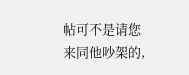帖可不是请您来同他吵架的,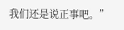我们还是说正事吧。”